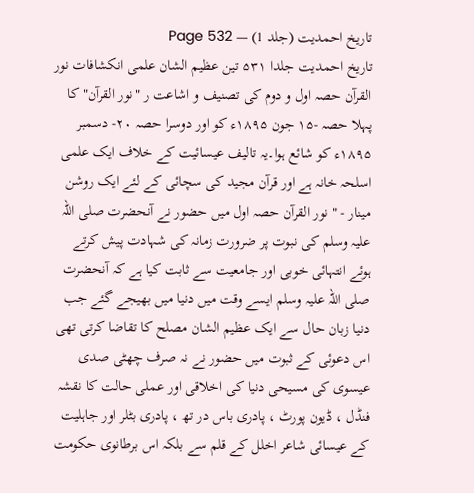تاریخ احمدیت (جلد 1) — Page 532
تاریخ احمدیت جلدا ۵۳۱ تین عظیم الشان علمی انکشافات نور القرآن حصہ اول و دوم کی تصنیف و اشاعت ر "نور القرآن" کا پہلا حصہ -۱۵ جون ۱۸۹۵ء کو اور دوسرا حصہ ۲۰- دسمبر ۱۸۹۵ء کو شائع ہوا۔یہ تالیف عیسائیت کے خلاف ایک علمی اسلحہ خانہ ہے اور قرآن مجید کی سچائی کے لئے ایک روشن مینار - " نور القرآن حصہ اول میں حضور نے آنحضرت صلی اللہ علیہ وسلم کی نبوت پر ضرورت زمانہ کی شہادت پیش کرتے ہوئے انتہائی خوبی اور جامعیت سے ثابت کیا ہے کہ آنحضرت صلی اللہ علیہ وسلم ایسے وقت میں دنیا میں بھیجے گئے جب دنیا زبان حال سے ایک عظیم الشان مصلح کا تقاضا کرتی تھی اس دعوئی کے ثبوت میں حضور نے نہ صرف چھٹی صدی عیسوی کی مسیحی دنیا کی اخلاقی اور عملی حالت کا نقشہ فنڈل ، ڈیون پورٹ ، پادری باس در تھ ، پادری بٹلر اور جاہلیت کے عیسائی شاعر اخلل کے قلم سے بلکہ اس برطانوی حکومت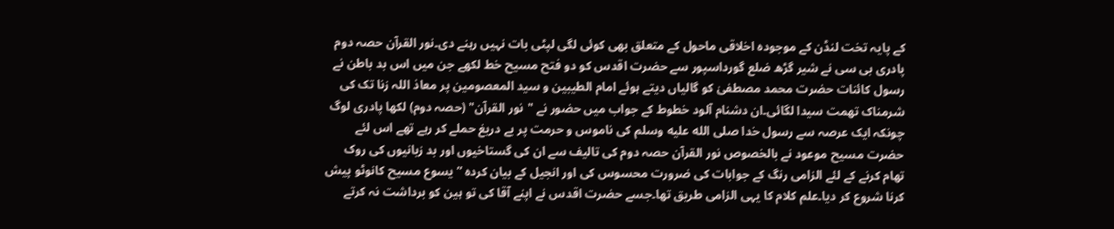کے پایہ تخت لنڈن کے موجودہ اخلاقی ماحول کے متعلق بھی کوئی لگی لپٹی بات نہیں رہنے دی۔نور القرآن حصہ دوم پادری بی سی نے شیر گڑھ ضلع گورداسپور سے حضرت اقدس کو دو فتح مسیح خط لکھے جن میں اس بد باطن نے رسول کائنات حضرت محمد مصطفیٰ کو گالیاں دیتے ہوئے امام الطیبین و سید المعصومین پر معاذ اللہ زنا تک کی شرمناک تهمت سیدا لگائی۔ان دشنام آلود خطوط کے جواب میں حضور نے "نور القرآن" (حصہ دوم) لکھا پادری لوگ چونکہ ایک عرصہ سے رسول خدا صلى الله عليه وسلم کی ناموس و حرمت پر بے دریغ حملے کر رہے تھے اس لئے حضرت مسیح موعود نے بالخصوص نور القرآن حصہ دوم کی تالیف سے ان کی گستاخیوں اور بد زبانیوں کی روک تھام کرنے کے لئے الزامی رنگ کے جوابات کی ضرورت محسوس کی اور انجیل کے بیان کردہ ” یسوع مسیح کانوٹو پیش کرنا شروع کر دیا۔علم کلام کا یہی الزامی طریق تھا۔جسے حضرت اقدس نے اپنے آقا کی تو ہین کو برداشت نہ کرتے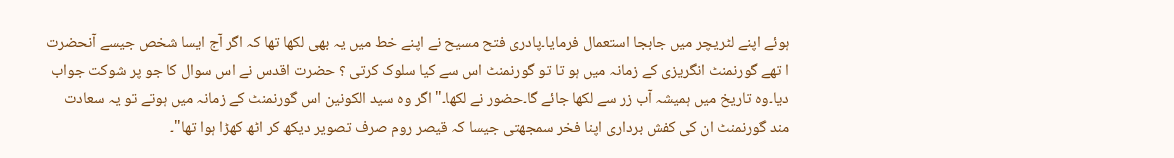ہوئے اپنے لٹریچر میں جابجا استعمال فرمایا۔پادری فتح مسیح نے اپنے خط میں یہ بھی لکھا تھا کہ اگر آج ایسا شخص جیسے آنحضرت ا تھے گورنمنٹ انگریزی کے زمانہ میں ہو تا تو گورنمنٹ اس سے کیا سلوک کرتی ؟ حضرت اقدس نے اس سوال کا جو پر شوکت جواب دیا۔وہ تاریخ میں ہمیشہ آب زر سے لکھا جائے گا۔حضور نے لکھا۔"اگر وہ سید الکونین اس گورنمنٹ کے زمانہ میں ہوتے تو یہ سعادت مند گورنمنٹ ان کی کفش برداری اپنا فخر سمجھتی جیسا کہ قیصر روم صرف تصویر دیکھ کر اٹھ کھڑا ہوا تھا"۔